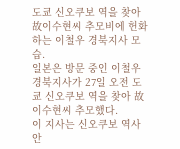도쿄 신오쿠보 역을 찾아 故이수현씨 추모비에 헌화하는 이철우 경북지사 모습.
일본은 방문 중인 이철우 경북지사가 27일 오전 도쿄 신오쿠보 역을 찾아 故이수현씨 추모했다.
이 지사는 신오쿠보 역사 안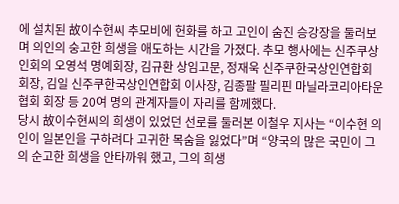에 설치된 故이수현씨 추모비에 헌화를 하고 고인이 숨진 승강장을 둘러보며 의인의 숭고한 희생을 애도하는 시간을 가졌다. 추모 행사에는 신주쿠상인회의 오영석 명예회장, 김규환 상임고문, 정재욱 신주쿠한국상인연합회 회장, 김일 신주쿠한국상인연합회 이사장, 김종팔 필리핀 마닐라코리아타운협회 회장 등 20여 명의 관계자들이 자리를 함께했다.
당시 故이수현씨의 희생이 있었던 선로를 둘러본 이철우 지사는 “이수현 의인이 일본인을 구하려다 고귀한 목숨을 잃었다”며 “양국의 많은 국민이 그의 순고한 희생을 안타까워 했고, 그의 희생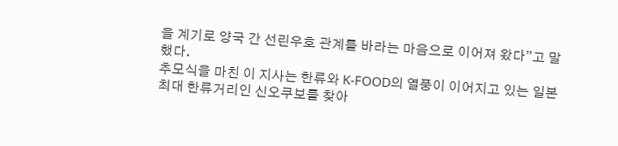을 계기로 양국 간 선린우호 관계를 바라는 마음으로 이어져 왔다”고 말했다.
추모식을 마친 이 지사는 한류와 K-FOOD의 열풍이 이어지고 있는 일본 최대 한류거리인 신오쿠보를 찾아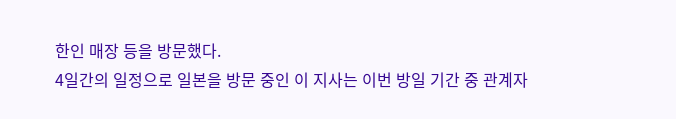한인 매장 등을 방문했다.
4일간의 일정으로 일본을 방문 중인 이 지사는 이번 방일 기간 중 관계자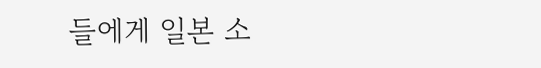들에게 일본 소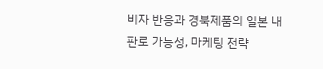비자 반응과 경북제품의 일본 내 판로 가능성, 마케팅 전략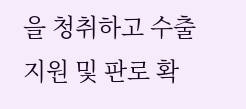을 청취하고 수출지원 및 판로 확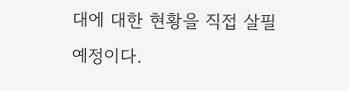대에 대한 현황을 직접 살필 예정이다.